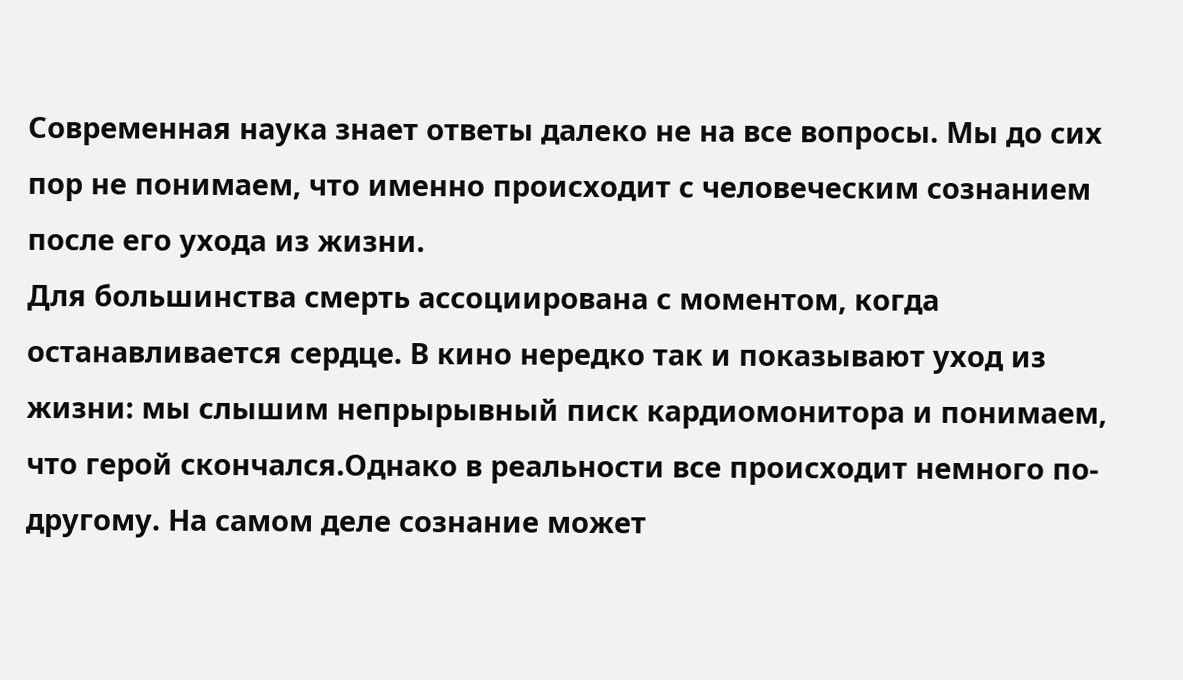Современная наука знает ответы далеко не на все вопросы. Мы до сих пор не понимаем, что именно происходит с человеческим сознанием после его ухода из жизни.
Для большинства смерть ассоциирована с моментом, когда останавливается сердце. В кино нередко так и показывают уход из жизни: мы слышим непрырывный писк кардиомонитора и понимаем, что герой скончался.Однако в реальности все происходит немного по-другому. На самом деле сознание может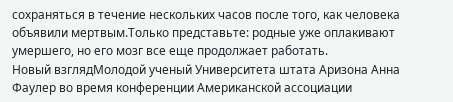сохраняться в течение нескольких часов после того, как человека объявили мертвым.Только представьте: родные уже оплакивают умершего, но его мозг все еще продолжает работать.
Новый взглядМолодой ученый Университета штата Аризона Анна Фаулер во время конференции Американской ассоциации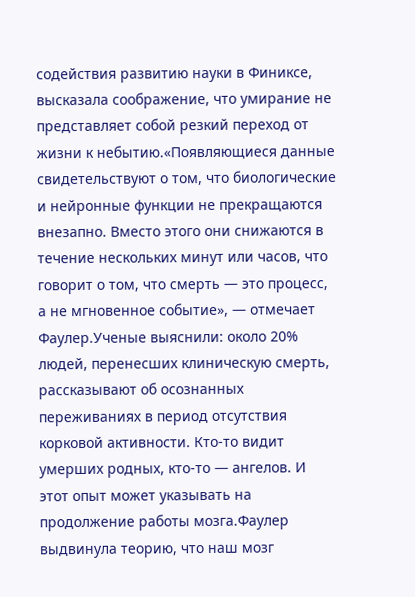содействия развитию науки в Финиксе, высказала соображение, что умирание не представляет собой резкий переход от жизни к небытию.«Появляющиеся данные свидетельствуют о том, что биологические и нейронные функции не прекращаются внезапно. Вместо этого они снижаются в течение нескольких минут или часов, что говорит о том, что смерть — это процесс, а не мгновенное событие», — отмечает Фаулер.Ученые выяснили: около 20% людей, перенесших клиническую смерть, рассказывают об осознанных переживаниях в период отсутствия корковой активности. Кто-то видит умерших родных, кто-то — ангелов. И этот опыт может указывать на продолжение работы мозга.Фаулер выдвинула теорию, что наш мозг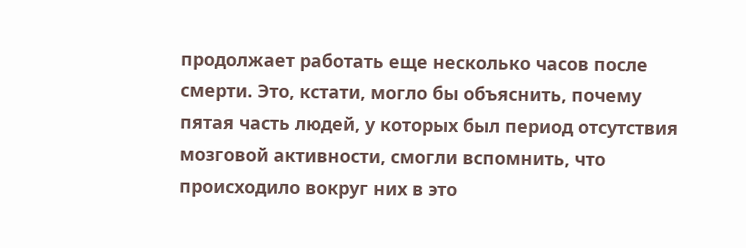продолжает работать еще несколько часов после смерти. Это, кстати, могло бы объяснить, почему пятая часть людей, у которых был период отсутствия мозговой активности, смогли вспомнить, что происходило вокруг них в это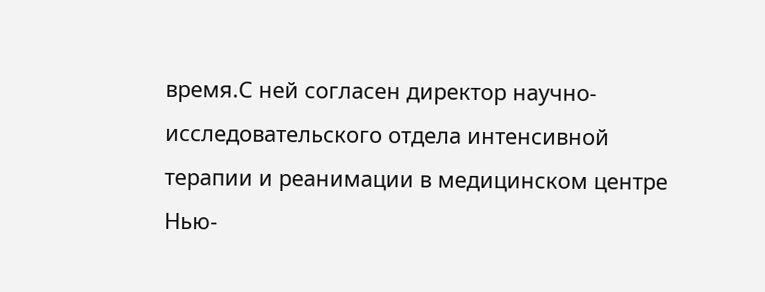время.С ней согласен директор научно-исследовательского отдела интенсивной терапии и реанимации в медицинском центре Нью-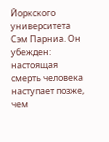Йоркского университета Сэм Парниа. Он убежден: настоящая смерть человека наступает позже, чем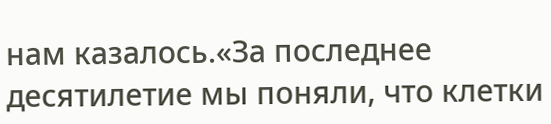нам казалось.«За последнее десятилетие мы поняли, что клетки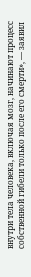внутри тела человека, включая мозг, начинают процесс собственной гибели только после его смерти», — заявил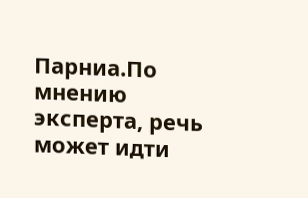Парниа.По мнению эксперта, речь может идти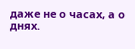даже не о часах, а о днях.